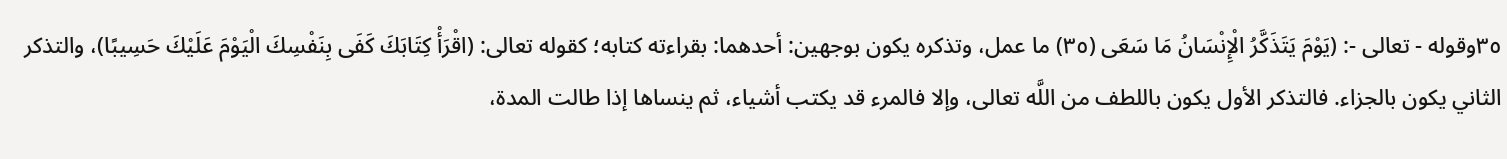٣٥وقوله - تعالى -: (يَوْمَ يَتَذَكَّرُ الْإِنْسَانُ مَا سَعَى (٣٥) ما عمل، وتذكره يكون بوجهين: أحدهما: بقراءته كتابه؛ كقوله تعالى: (اقْرَأْ كِتَابَكَ كَفَى بِنَفْسِكَ الْيَوْمَ عَلَيْكَ حَسِيبًا)، والتذكر الثاني يكون بالجزاء. فالتذكر الأول يكون باللطف من اللَّه تعالى، وإلا فالمرء قد يكتب أشياء، ثم ينساها إذا طالت المدة،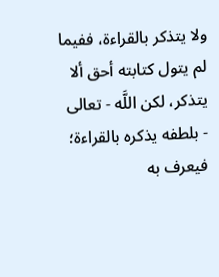ولا يتذكر بالقراءة، ففيما لم يتول كتابته أحق ألا يتذكر، لكن اللَّه - تعالى - بلطفه يذكره بالقراءة؛ فيعرف به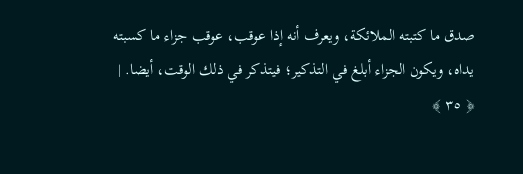صدق ما كتبته الملائكة، ويعرف أنه إذا عوقب، عوقب جزاء ما كسبته يداه، ويكون الجزاء أبلغ في التذكير؛ فيتذكر في ذلك الوقت، أيضا. |
﴿ ٣٥ ﴾